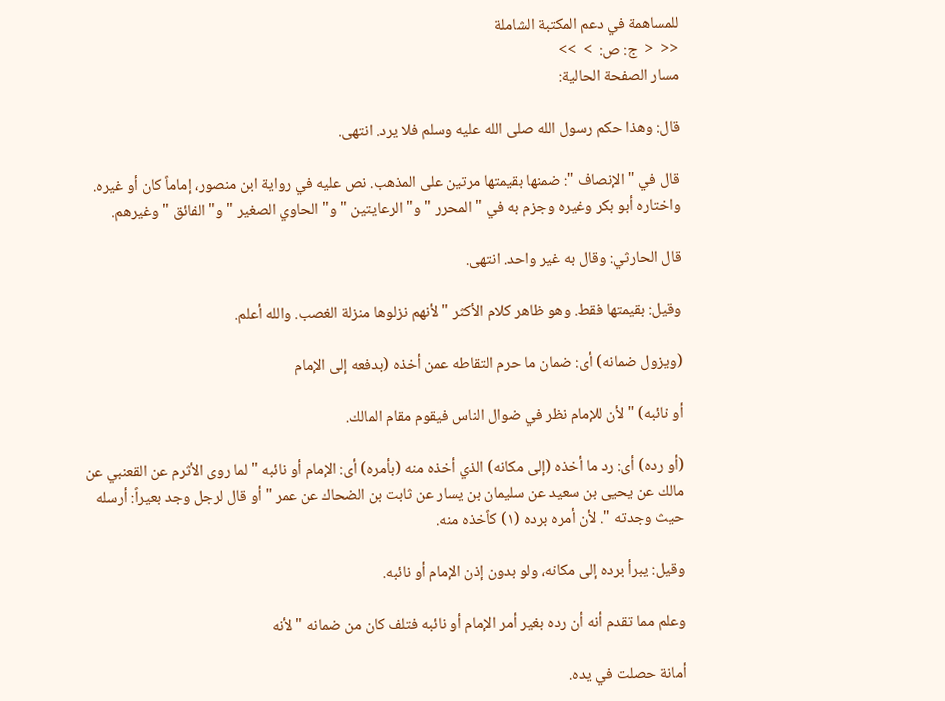للمساهمة في دعم المكتبة الشاملة
<<  <  ج: ص:  >  >>
مسار الصفحة الحالية:

قال: وهذا حكم رسول الله صلى الله عليه وسلم فلا يرد. انتهى.

قال في " الإنصاف ": ضمنها بقيمتها مرتين على المذهب. نص عليه في رواية ابن منصور، إماماً كان أو غيره. واختاره أبو بكر وغيره وجزم به في " المحرر " و" الرعايتين " و" الحاوي الصغير " و" الفائق " وغيرهم.

قال الحارثي: وقال به غير واحد. انتهى.

وقيل: بقيمتها فقط. وهو ظاهر كلام الأكثر " لأنهم نزلوها منزلة الغصب. والله أعلم.

(ويزول ضمانه) أى: ضمان ما حرم التقاطه عمن أخذه (بدفعه إلى الإمام

أو نائبه) " لأن للإمام نظر في ضوال الناس فيقوم مقام المالك.

(أو رده) أى: رد ما أخذه (إلى مكانه) الذي أخذه منه (بأمره) أى: الإمام أو نائبه " لما روى الأثرم عن القعنبي عن مالك عن يحيى بن سعيد عن سليمان بن يسار عن ثابت بن الضحاك عن عمر " أو قال لرجل وجد بعيراً: أرسله حيث وجدته ". لأن أمره برده (١) كاًخذه منه.

وقيل: يبرأ برده إلى مكانه، ولو بدون إذن الإمام أو نائبه.

وعلم مما تقدم أنه أن رده بغير أمر الإمام أو نائبه فتلف كان من ضمانه " لأنه

أمانة حصلت في يده.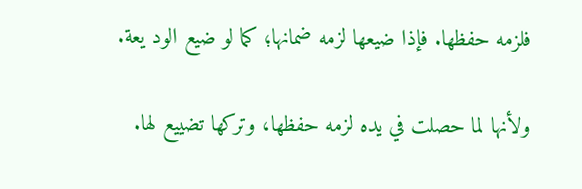فلزمه حفظها. فإذا ضيعها لزمه ضمانها؛ كما لو ضيع الود يعة.

ولأنها لما حصلت في يده لزمه حفظها، وتركها تضييع لها.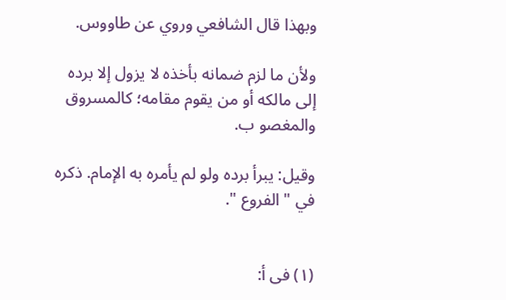وبهذا قال الشافعي وروي عن طاووس.

ولأن ما لزم ضمانه بأخذه لا يزول إلا برده إلى مالكه أو من يقوم مقامه؛ كالمسروق والمغصو ب.

وقيل: يبرأ برده ولو لم يأمره به الإمام. ذكره في " الفروع ".


(١) فى أ: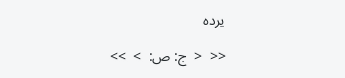يرده

<<  <  ج: ص:  >  >>